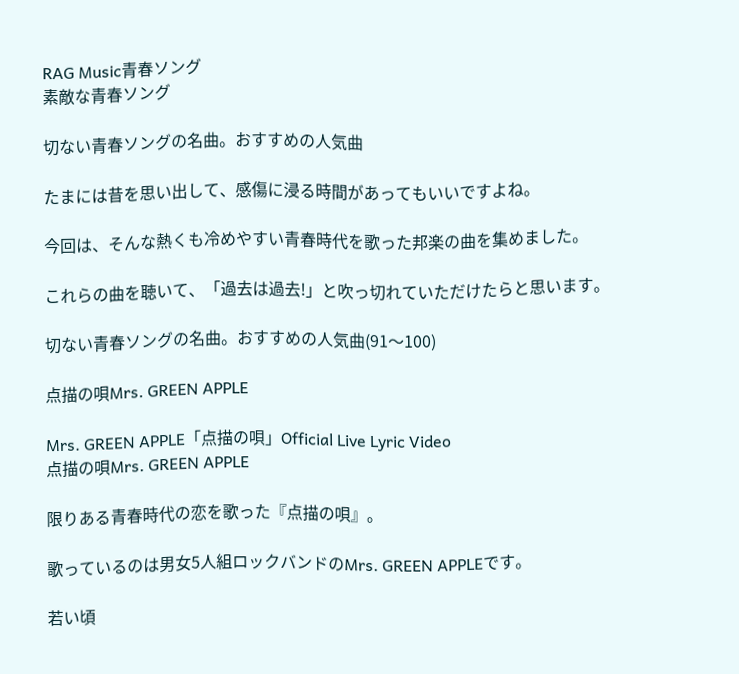RAG Music青春ソング
素敵な青春ソング

切ない青春ソングの名曲。おすすめの人気曲

たまには昔を思い出して、感傷に浸る時間があってもいいですよね。

今回は、そんな熱くも冷めやすい青春時代を歌った邦楽の曲を集めました。

これらの曲を聴いて、「過去は過去!」と吹っ切れていただけたらと思います。

切ない青春ソングの名曲。おすすめの人気曲(91〜100)

点描の唄Mrs. GREEN APPLE

Mrs. GREEN APPLE「点描の唄」Official Live Lyric Video
点描の唄Mrs. GREEN APPLE

限りある青春時代の恋を歌った『点描の唄』。

歌っているのは男女5人組ロックバンドのMrs. GREEN APPLEです。

若い頃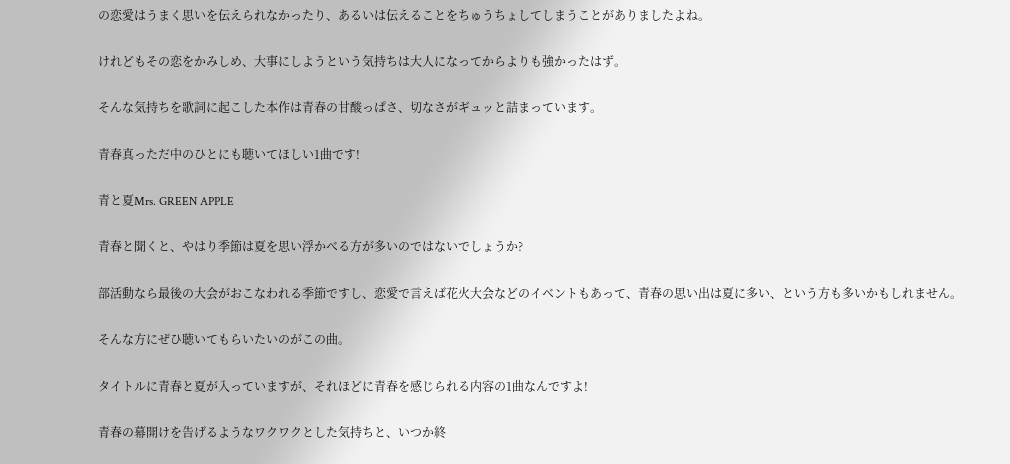の恋愛はうまく思いを伝えられなかったり、あるいは伝えることをちゅうちょしてしまうことがありましたよね。

けれどもその恋をかみしめ、大事にしようという気持ちは大人になってからよりも強かったはず。

そんな気持ちを歌詞に起こした本作は青春の甘酸っぱさ、切なさがギュッと詰まっています。

青春真っただ中のひとにも聴いてほしい1曲です!

青と夏Mrs. GREEN APPLE

青春と聞くと、やはり季節は夏を思い浮かべる方が多いのではないでしょうか?

部活動なら最後の大会がおこなわれる季節ですし、恋愛で言えば花火大会などのイベントもあって、青春の思い出は夏に多い、という方も多いかもしれません。

そんな方にぜひ聴いてもらいたいのがこの曲。

タイトルに青春と夏が入っていますが、それほどに青春を感じられる内容の1曲なんですよ!

青春の幕開けを告げるようなワクワクとした気持ちと、いつか終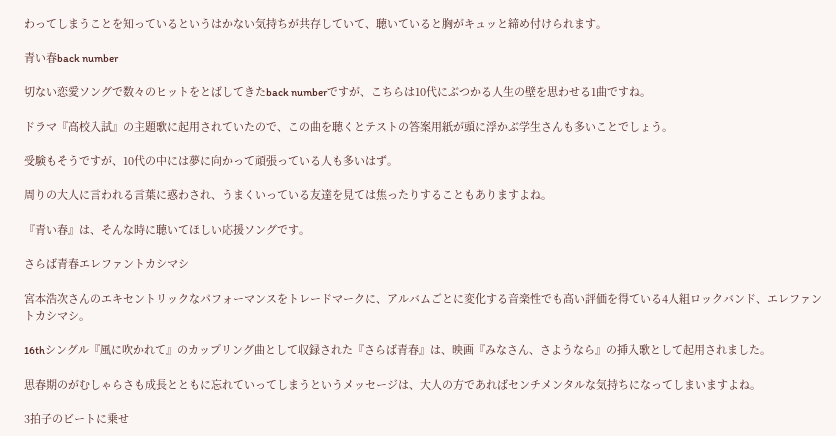わってしまうことを知っているというはかない気持ちが共存していて、聴いていると胸がキュッと締め付けられます。

青い春back number

切ない恋愛ソングで数々のヒットをとばしてきたback numberですが、こちらは10代にぶつかる人生の壁を思わせる1曲ですね。

ドラマ『高校入試』の主題歌に起用されていたので、この曲を聴くとテストの答案用紙が頭に浮かぶ学生さんも多いことでしょう。

受験もそうですが、10代の中には夢に向かって頑張っている人も多いはず。

周りの大人に言われる言葉に惑わされ、うまくいっている友達を見ては焦ったりすることもありますよね。

『青い春』は、そんな時に聴いてほしい応援ソングです。

さらば青春エレファントカシマシ

宮本浩次さんのエキセントリックなパフォーマンスをトレードマークに、アルバムごとに変化する音楽性でも高い評価を得ている4人組ロックバンド、エレファントカシマシ。

16thシングル『風に吹かれて』のカップリング曲として収録された『さらば青春』は、映画『みなさん、さようなら』の挿入歌として起用されました。

思春期のがむしゃらさも成長とともに忘れていってしまうというメッセージは、大人の方であればセンチメンタルな気持ちになってしまいますよね。

3拍子のビートに乗せ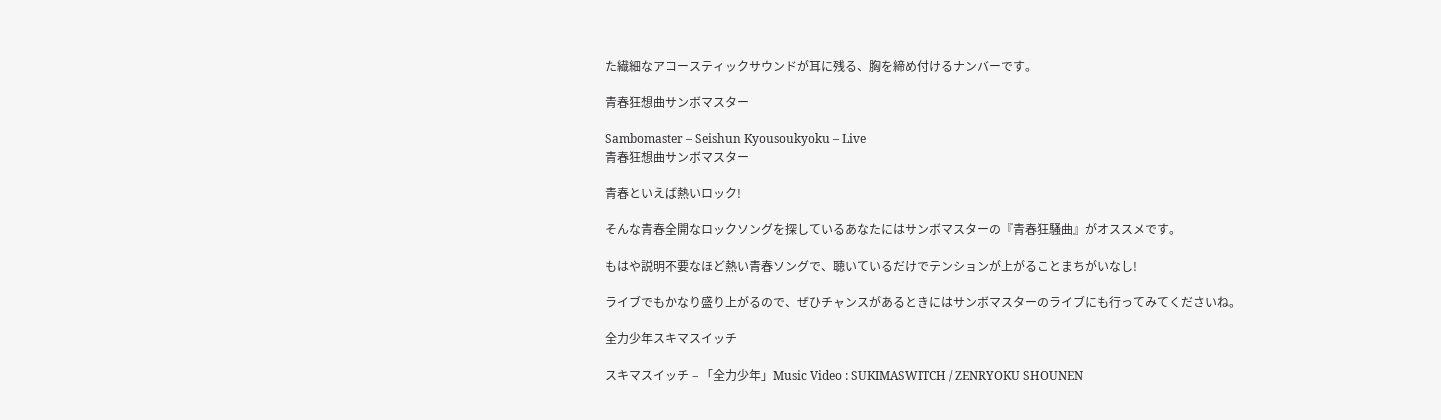た繊細なアコースティックサウンドが耳に残る、胸を締め付けるナンバーです。

青春狂想曲サンボマスター

Sambomaster – Seishun Kyousoukyoku – Live
青春狂想曲サンボマスター

青春といえば熱いロック!

そんな青春全開なロックソングを探しているあなたにはサンボマスターの『青春狂騒曲』がオススメです。

もはや説明不要なほど熱い青春ソングで、聴いているだけでテンションが上がることまちがいなし!

ライブでもかなり盛り上がるので、ぜひチャンスがあるときにはサンボマスターのライブにも行ってみてくださいね。

全力少年スキマスイッチ

スキマスイッチ – 「全力少年」Music Video : SUKIMASWITCH / ZENRYOKU SHOUNEN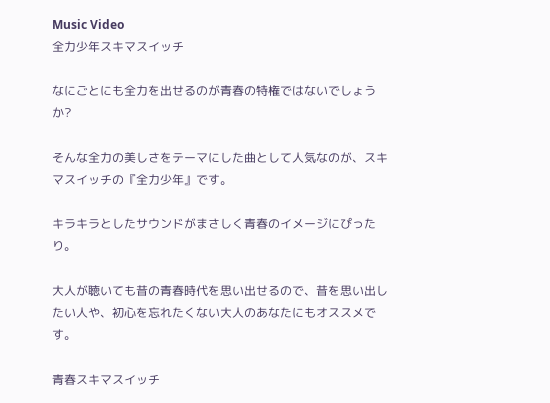Music Video
全力少年スキマスイッチ

なにごとにも全力を出せるのが青春の特権ではないでしょうか?

そんな全力の美しさをテーマにした曲として人気なのが、スキマスイッチの『全力少年』です。

キラキラとしたサウンドがまさしく青春のイメージにぴったり。

大人が聴いても昔の青春時代を思い出せるので、昔を思い出したい人や、初心を忘れたくない大人のあなたにもオススメです。

青春スキマスイッチ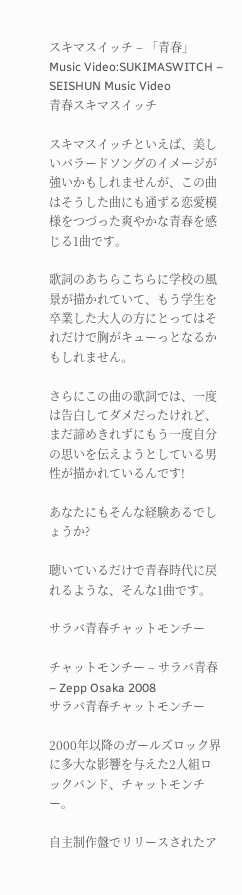スキマスイッチ – 「青春」Music Video:SUKIMASWITCH – SEISHUN Music Video
青春スキマスイッチ

スキマスイッチといえば、美しいバラードソングのイメージが強いかもしれませんが、この曲はそうした曲にも通ずる恋愛模様をつづった爽やかな青春を感じる1曲です。

歌詞のあちらこちらに学校の風景が描かれていて、もう学生を卒業した大人の方にとってはそれだけで胸がキューっとなるかもしれません。

さらにこの曲の歌詞では、一度は告白してダメだったけれど、まだ諦めきれずにもう一度自分の思いを伝えようとしている男性が描かれているんです!

あなたにもそんな経験あるでしょうか?

聴いているだけで青春時代に戻れるような、そんな1曲です。

サラバ青春チャットモンチー

チャットモンチー – サラバ青春 – Zepp Osaka 2008
サラバ青春チャットモンチー

2000年以降のガールズロック界に多大な影響を与えた2人組ロックバンド、チャットモンチー。

自主制作盤でリリースされたア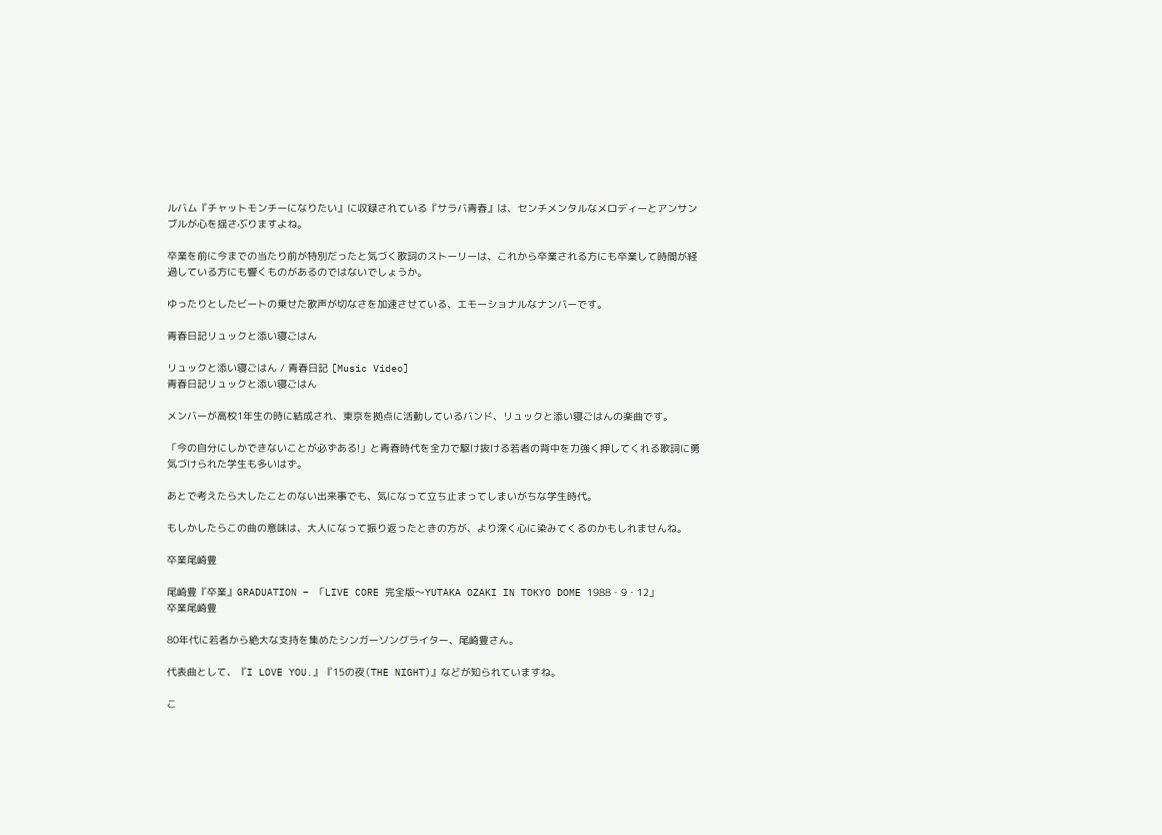ルバム『チャットモンチーになりたい』に収録されている『サラバ青春』は、センチメンタルなメロディーとアンサンブルが心を揺さぶりますよね。

卒業を前に今までの当たり前が特別だったと気づく歌詞のストーリーは、これから卒業される方にも卒業して時間が経過している方にも響くものがあるのではないでしょうか。

ゆったりとしたビートの乗せた歌声が切なさを加速させている、エモーショナルなナンバーです。

青春日記リュックと添い寝ごはん

リュックと添い寝ごはん / 青春日記 [Music Video]
青春日記リュックと添い寝ごはん

メンバーが高校1年生の時に結成され、東京を拠点に活動しているバンド、リュックと添い寝ごはんの楽曲です。

「今の自分にしかできないことが必ずある!」と青春時代を全力で駆け抜ける若者の背中を力強く押してくれる歌詞に勇気づけられた学生も多いはず。

あとで考えたら大したことのない出来事でも、気になって立ち止まってしまいがちな学生時代。

もしかしたらこの曲の意味は、大人になって振り返ったときの方が、より深く心に染みてくるのかもしれませんね。

卒業尾崎豊

尾崎豊『卒業』GRADUATION – 「LIVE CORE 完全版〜YUTAKA OZAKI IN TOKYO DOME 1988・9・12」
卒業尾崎豊

80年代に若者から絶大な支持を集めたシンガーソングライター、尾崎豊さん。

代表曲として、『I LOVE YOU.』『15の夜(THE NIGHT)』などが知られていますね。

こ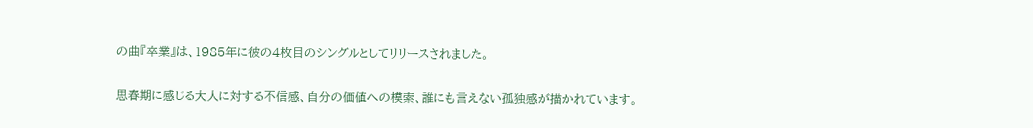の曲『卒業』は、1985年に彼の4枚目のシングルとしてリリースされました。

思春期に感じる大人に対する不信感、自分の価値への模索、誰にも言えない孤独感が描かれています。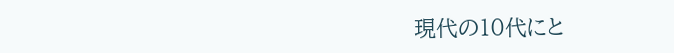現代の10代にと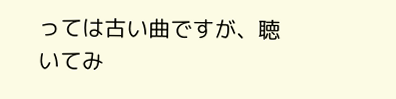っては古い曲ですが、聴いてみ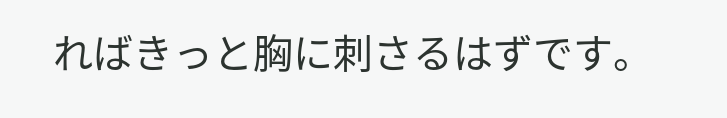ればきっと胸に刺さるはずです。